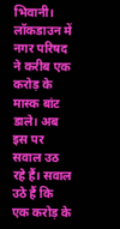भिवानी। लॉकडाउन में नगर परिषद ने करीब एक करोड़ के मास्क बांट डाले। अब इस पर सवाल उठ रहे हैं। सवाल उठे हैं कि एक करोड़ के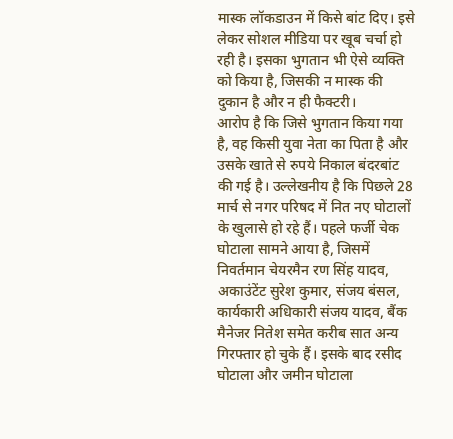मास्क लॉकडाउन में किसे बांट दिए। इसे लेकर सोशल मीडिया पर खूब चर्चा हो रही है। इसका भुगतान भी ऐसे व्यक्ति को किया है, जिसकी न मास्क की दुकान है और न ही फैक्टरी।
आरोप है कि जिसे भुगतान किया गया है, वह किसी युवा नेता का पिता है और उसके खाते से रुपये निकाल बंदरबांट की गई है। उल्लेखनीय है कि पिछले 28 मार्च से नगर परिषद में नित नए घोटालों के खुलासे हो रहे हैं। पहले फर्जी चेक घोटाला सामने आया है, जिसमें निवर्तमान चेयरमैन रण सिंह यादव, अकाउंटेंट सुरेश कुमार, संजय बंसल, कार्यकारी अधिकारी संजय यादव, बैंक मैनेजर नितेश समेत करीब सात अन्य गिरफ्तार हो चुके हैं। इसके बाद रसीद घोटाला और जमीन घोटाला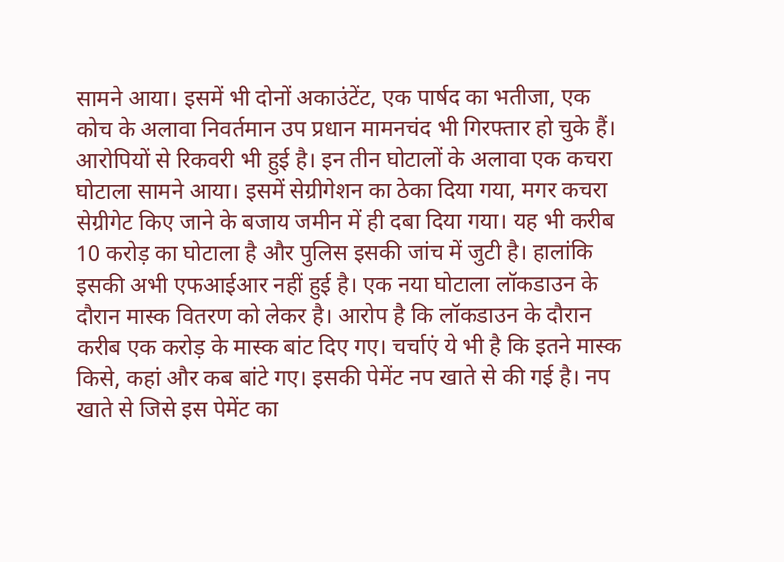सामने आया। इसमें भी दोनों अकाउंटेंट, एक पार्षद का भतीजा, एक कोच के अलावा निवर्तमान उप प्रधान मामनचंद भी गिरफ्तार हो चुके हैं। आरोपियों से रिकवरी भी हुई है। इन तीन घोटालों के अलावा एक कचरा घोटाला सामने आया। इसमें सेग्रीगेशन का ठेका दिया गया, मगर कचरा सेग्रीगेट किए जाने के बजाय जमीन में ही दबा दिया गया। यह भी करीब 10 करोड़ का घोटाला है और पुलिस इसकी जांच में जुटी है। हालांकि इसकी अभी एफआईआर नहीं हुई है। एक नया घोटाला लॉकडाउन के दौरान मास्क वितरण को लेकर है। आरोप है कि लॉकडाउन के दौरान करीब एक करोड़ के मास्क बांट दिए गए। चर्चाएं ये भी है कि इतने मास्क किसे, कहां और कब बांटे गए। इसकी पेमेंट नप खाते से की गई है। नप खाते से जिसे इस पेमेंट का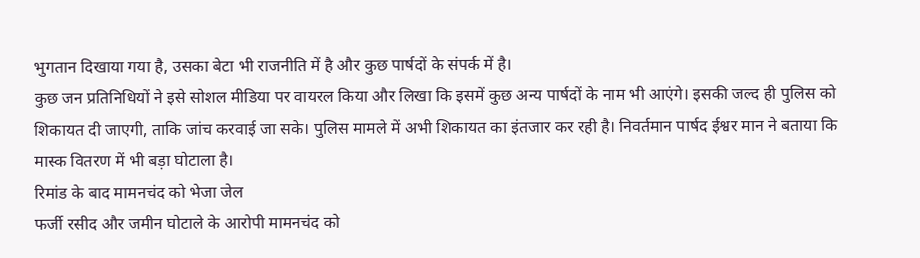भुगतान दिखाया गया है, उसका बेटा भी राजनीति में है और कुछ पार्षदों के संपर्क में है।
कुछ जन प्रतिनिधियों ने इसे सोशल मीडिया पर वायरल किया और लिखा कि इसमें कुछ अन्य पार्षदों के नाम भी आएंगे। इसकी जल्द ही पुलिस को शिकायत दी जाएगी, ताकि जांच करवाई जा सके। पुलिस मामले में अभी शिकायत का इंतजार कर रही है। निवर्तमान पार्षद ईश्वर मान ने बताया कि मास्क वितरण में भी बड़ा घोटाला है।
रिमांड के बाद मामनचंद को भेजा जेल
फर्जी रसीद और जमीन घोटाले के आरोपी मामनचंद को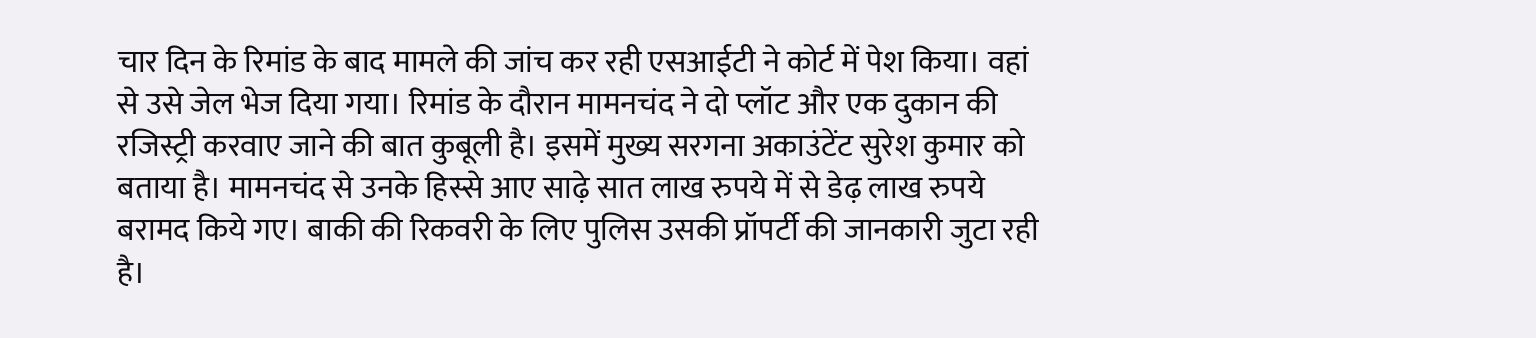चार दिन के रिमांड के बाद मामले की जांच कर रही एसआईटी ने कोर्ट में पेश किया। वहां से उसे जेल भेज दिया गया। रिमांड के दौरान मामनचंद ने दो प्लॉट और एक दुकान की रजिस्ट्री करवाए जाने की बात कुबूली है। इसमें मुख्य सरगना अकाउंटेंट सुरेश कुमार को बताया है। मामनचंद से उनके हिस्से आए साढ़े सात लाख रुपये में से डेढ़ लाख रुपये बरामद किये गए। बाकी की रिकवरी के लिए पुलिस उसकी प्रॉपर्टी की जानकारी जुटा रही है।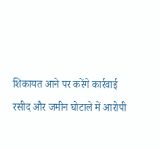शिकायत आने पर करेंगे कार्रवाई
रसीद और जमीन घोटाले में आरोपी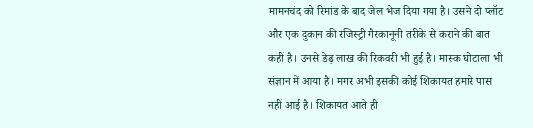मामनचंद को रिमांड के बाद जेल भेज दिया गया है। उसने दो प्लॉट और एक दुकान की रजिस्ट्री गैरकानूनी तरीके से कराने की बात कहीं है। उनसे डेढ़ लाख की रिकवरी भी हुई है। मास्क घोटाला भी संज्ञान में आया है। मगर अभी इसकी कोई शिकायत हमारे पास नहीं आई है। शिकायत आते ही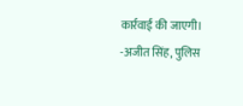कार्रवाई की जाएगी।
-अजीत सिंह, पुलिस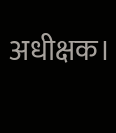अधीक्षक।